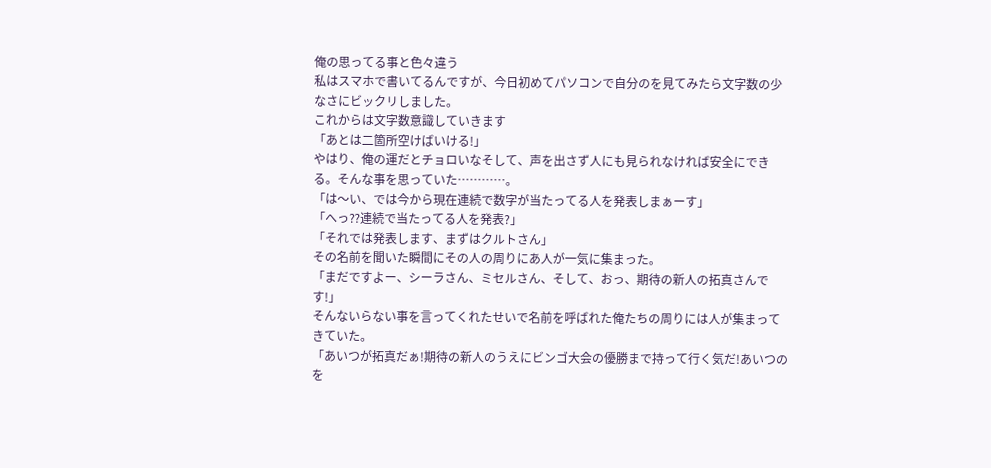俺の思ってる事と色々違う
私はスマホで書いてるんですが、今日初めてパソコンで自分のを見てみたら文字数の少なさにビックリしました。
これからは文字数意識していきます
「あとは二箇所空けばいける!」
やはり、俺の運だとチョロいなそして、声を出さず人にも見られなければ安全にできる。そんな事を思っていた…………。
「は〜い、では今から現在連続で数字が当たってる人を発表しまぁーす」
「へっ⁇連続で当たってる人を発表?」
「それでは発表します、まずはクルトさん」
その名前を聞いた瞬間にその人の周りにあ人が一気に集まった。
「まだですよー、シーラさん、ミセルさん、そして、おっ、期待の新人の拓真さんです!」
そんないらない事を言ってくれたせいで名前を呼ばれた俺たちの周りには人が集まってきていた。
「あいつが拓真だぁ!期待の新人のうえにビンゴ大会の優勝まで持って行く気だ!あいつのを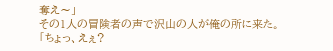奪え〜」
その1人の冒険者の声で沢山の人が俺の所に来た。
「ちょっ、えぇ?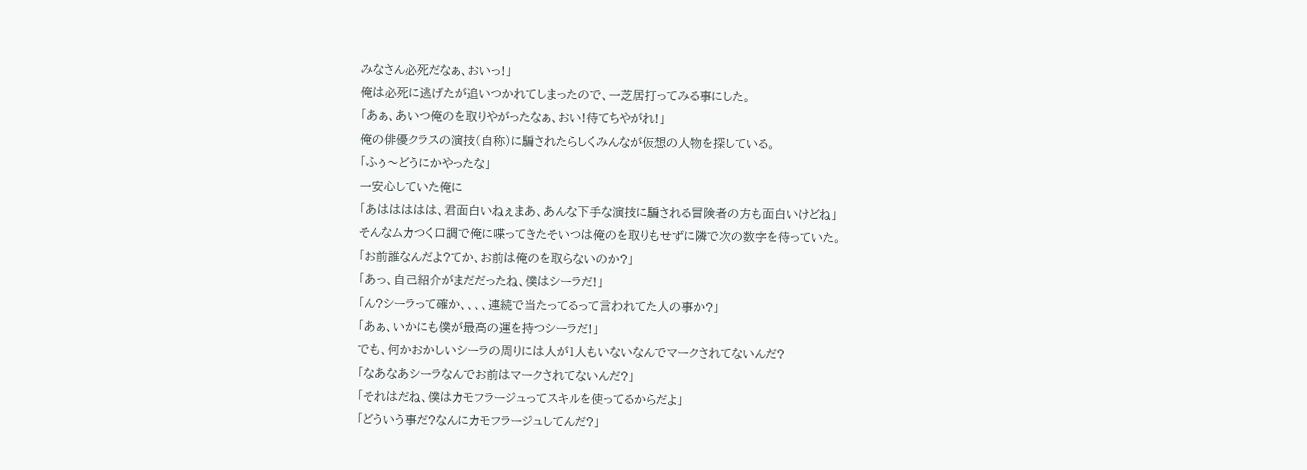みなさん必死だなぁ、おいっ!」
俺は必死に逃げたが追いつかれてしまったので、一芝居打ってみる事にした。
「あぁ、あいつ俺のを取りやがったなぁ、おい!待てちやがれ!」
俺の俳優クラスの演技(自称)に騙されたらしくみんなが仮想の人物を探している。
「ふぅ〜どうにかやったな」
一安心していた俺に
「あははははは、君面白いねぇまあ、あんな下手な演技に騙される冒険者の方も面白いけどね」
そんなムカつく口調で俺に喋ってきたそいつは俺のを取りもせずに隣で次の数字を待っていた。
「お前誰なんだよ?てか、お前は俺のを取らないのか?」
「あっ、自己紹介がまだだったね、僕はシーラだ!」
「ん?シーラって確か、、、、連続で当たってるって言われてた人の事か?」
「あぁ、いかにも僕が最高の運を持つシーラだ!」
でも、何かおかしいシーラの周りには人が1人もいないなんでマークされてないんだ?
「なあなあシーラなんでお前はマークされてないんだ?」
「それはだね、僕はカモフラージュってスキルを使ってるからだよ」
「どういう事だ?なんにカモフラージュしてんだ?」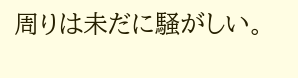周りは未だに騒がしい。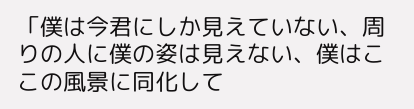「僕は今君にしか見えていない、周りの人に僕の姿は見えない、僕はここの風景に同化して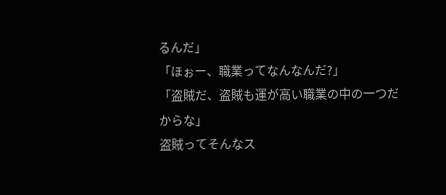るんだ」
「ほぉー、職業ってなんなんだ?」
「盗賊だ、盗賊も運が高い職業の中の一つだからな」
盗賊ってそんなス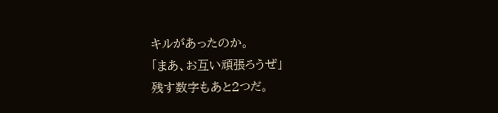キルがあったのか。
「まあ、お互い頑張ろうぜ」
残す数字もあと2つだ。